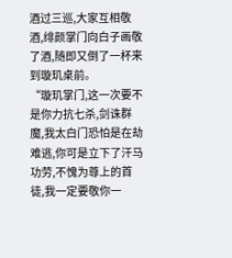酒过三巡,大家互相敬酒,绯颜掌门向白子画敬了酒,随即又倒了一杯来到璇玑桌前。
“璇玑掌门,这一次要不是你力抗七杀,剑诛群魔,我太白门恐怕是在劫难逃,你可是立下了汗马功劳,不愧为尊上的首徒,我一定要敬你一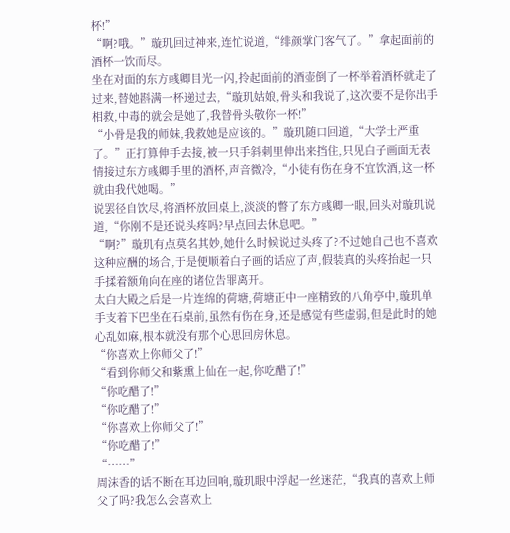杯!”
“啊?哦。”璇玑回过神来,连忙说道,“绯颜掌门客气了。”拿起面前的酒杯一饮而尽。
坐在对面的东方彧卿目光一闪,拎起面前的酒壶倒了一杯举着酒杯就走了过来,替她斟满一杯递过去,“璇玑姑娘,骨头和我说了,这次要不是你出手相救,中毒的就会是她了,我替骨头敬你一杯!”
“小骨是我的师妹,我救她是应该的。”璇玑随口回道,“大学士严重了。”正打算伸手去接,被一只手斜刺里伸出来挡住,只见白子画面无表情接过东方彧卿手里的酒杯,声音微冷,“小徒有伤在身不宜饮酒,这一杯就由我代她喝。”
说罢径自饮尽,将酒杯放回桌上,淡淡的瞥了东方彧卿一眼,回头对璇玑说道,“你刚不是还说头疼吗?早点回去休息吧。”
“啊?”璇玑有点莫名其妙,她什么时候说过头疼了?不过她自己也不喜欢这种应酬的场合,于是便顺着白子画的话应了声,假装真的头疼抬起一只手揉着额角向在座的诸位告罪离开。
太白大殿之后是一片连绵的荷塘,荷塘正中一座精致的八角亭中,璇玑单手支着下巴坐在石桌前,虽然有伤在身,还是感觉有些虚弱,但是此时的她心乱如麻,根本就没有那个心思回房休息。
“你喜欢上你师父了!”
“看到你师父和紫熏上仙在一起,你吃醋了!”
“你吃醋了!”
“你吃醋了!”
“你喜欢上你师父了!”
“你吃醋了!”
“……”
周沫香的话不断在耳边回响,璇玑眼中浮起一丝迷茫,“我真的喜欢上师父了吗?我怎么会喜欢上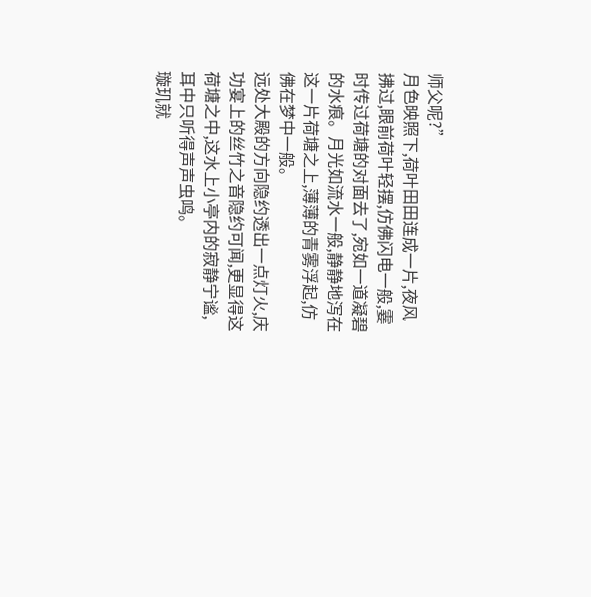师父呢?”
月色映照下,荷叶田田连成一片,夜风拂过,眼前荷叶轻摆,仿佛闪电一般,霎时传过荷塘的对面去了,宛如一道凝碧的水痕。月光如流水一般,静静地泻在这一片荷塘之上,薄薄的青雾浮起,仿佛在梦中一般。
远处大殿的方向隐约透出一点灯火,庆功宴上的丝竹之音隐约可闻,更显得这荷塘之中,这水上小亭内的寂静宁谧,耳中只听得声声虫鸣。
璇玑就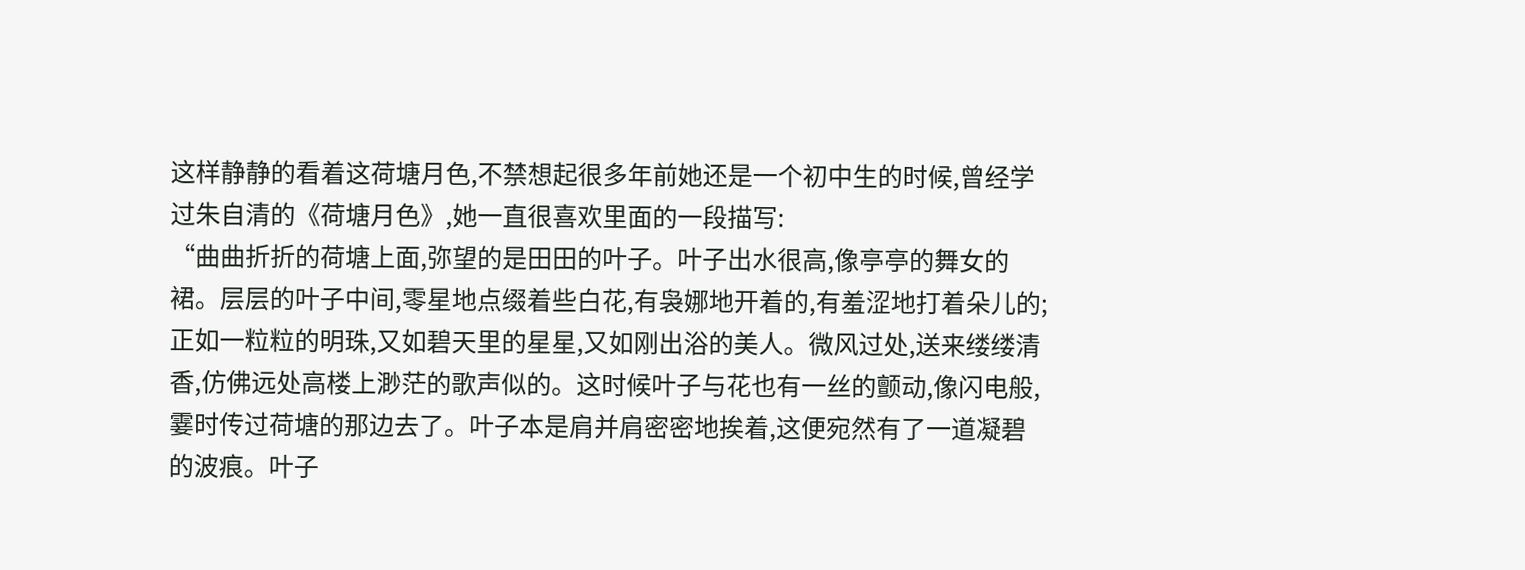这样静静的看着这荷塘月色,不禁想起很多年前她还是一个初中生的时候,曾经学过朱自清的《荷塘月色》,她一直很喜欢里面的一段描写:
“曲曲折折的荷塘上面,弥望的是田田的叶子。叶子出水很高,像亭亭的舞女的裙。层层的叶子中间,零星地点缀着些白花,有袅娜地开着的,有羞涩地打着朵儿的;正如一粒粒的明珠,又如碧天里的星星,又如刚出浴的美人。微风过处,送来缕缕清香,仿佛远处高楼上渺茫的歌声似的。这时候叶子与花也有一丝的颤动,像闪电般,霎时传过荷塘的那边去了。叶子本是肩并肩密密地挨着,这便宛然有了一道凝碧的波痕。叶子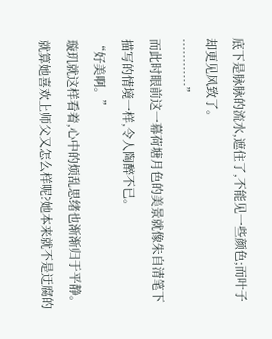底下是脉脉的流水,遮住了,不能见一些颜色;而叶子却更见风致了。
…………”
而此时眼前这一幕荷塘月色的美景就像朱自清笔下描写的情境一样,令人陶醉不已。
“好美啊。”
璇玑就这样看着,心中的烦乱思绪也渐渐归于平静。
就算她喜欢上师父又怎么样呢?她本来就不是迂腐的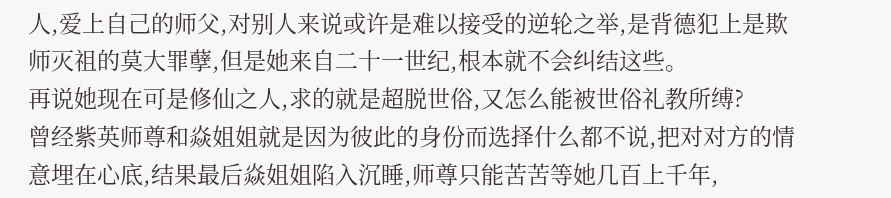人,爱上自己的师父,对别人来说或许是难以接受的逆轮之举,是背德犯上是欺师灭祖的莫大罪孽,但是她来自二十一世纪,根本就不会纠结这些。
再说她现在可是修仙之人,求的就是超脱世俗,又怎么能被世俗礼教所缚?
曾经紫英师尊和焱姐姐就是因为彼此的身份而选择什么都不说,把对对方的情意埋在心底,结果最后焱姐姐陷入沉睡,师尊只能苦苦等她几百上千年,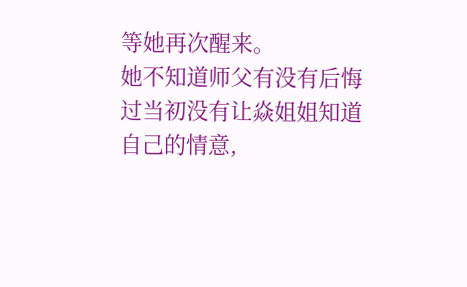等她再次醒来。
她不知道师父有没有后悔过当初没有让焱姐姐知道自己的情意,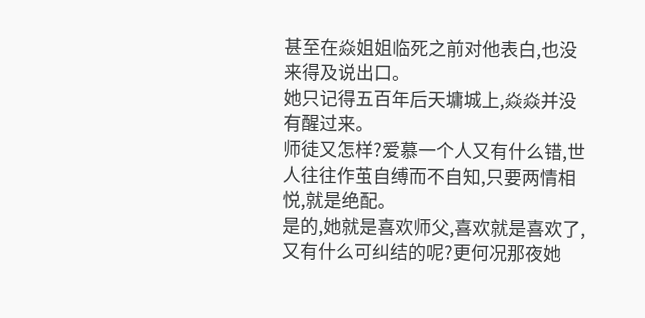甚至在焱姐姐临死之前对他表白,也没来得及说出口。
她只记得五百年后天墉城上,焱焱并没有醒过来。
师徒又怎样?爱慕一个人又有什么错,世人往往作茧自缚而不自知,只要两情相悦,就是绝配。
是的,她就是喜欢师父,喜欢就是喜欢了,又有什么可纠结的呢?更何况那夜她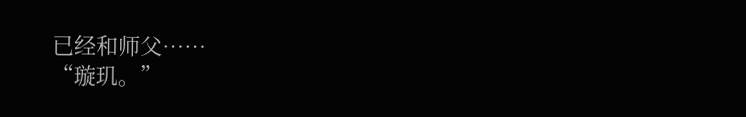已经和师父……
“璇玑。”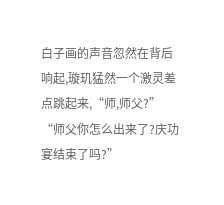白子画的声音忽然在背后响起,璇玑猛然一个激灵差点跳起来,“师,师父?”
“师父你怎么出来了?庆功宴结束了吗?”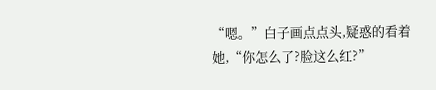“嗯。”白子画点点头,疑惑的看着她,“你怎么了?脸这么红?”